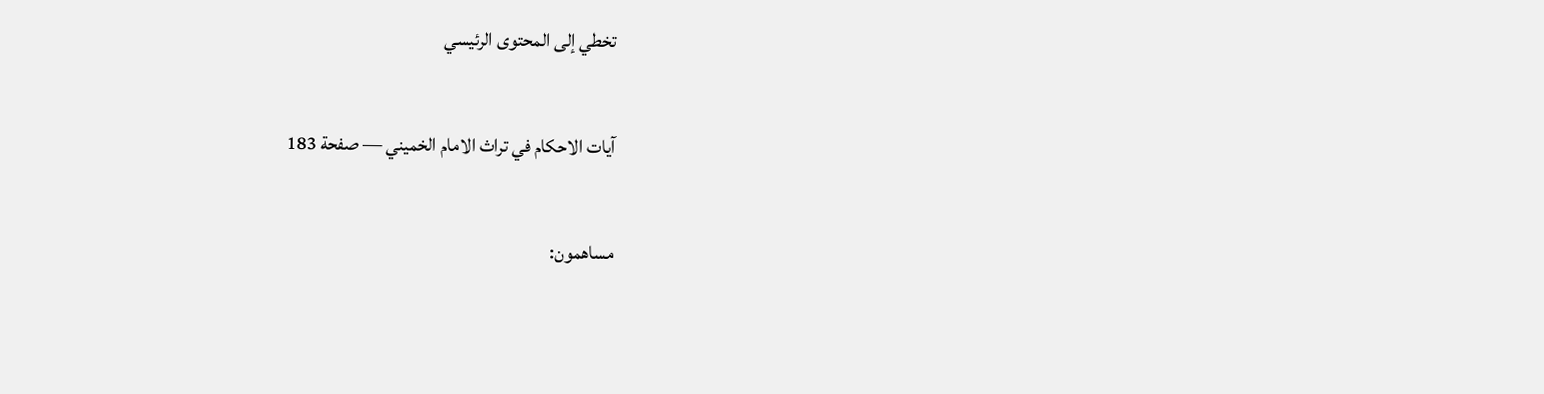تخطي إلى المحتوى الرئيسي

آيات الاحكام في تراث الامام الخميني — صفحة 183

مساهمون: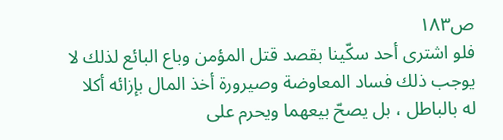ص١٨٣
فلو اشترى أحد سكّينا بقصد قتل المؤمن وباع البائع لذلك لا يوجب ذلك فساد المعاوضة وصيرورة أخذ المال بإزائه أكلا له بالباطل ، بل يصحّ بيعهما ويحرم على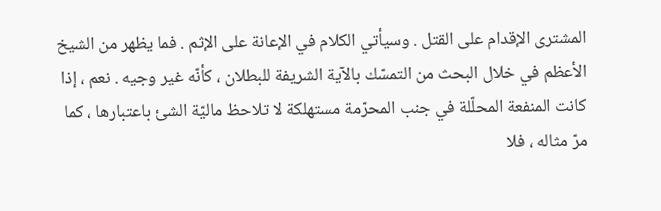المشترى الإقدام على القتل . وسيأتي الكلام في الإعانة على الإثم . فما يظهر من الشيخ الأعظم في خلال البحث من التمسّك بالآية الشريفة للبطلان ، كأنّه غير وجيه . نعم ، إذا كانت المنفعة المحلّلة في جنب المحرّمة مستهلكة لا تلاحظ ماليّة الشئ باعتبارها ، كما مرّ مثاله ، فلا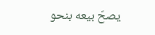يصحّ بيعه بنحو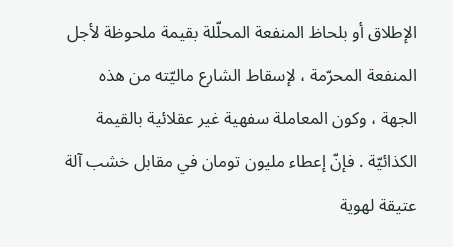الإطلاق أو بلحاظ المنفعة المحلّلة بقيمة ملحوظة لأجل المنفعة المحرّمة ، لإسقاط الشارع ماليّته من هذه الجهة ، وكون المعاملة سفهية غير عقلائية بالقيمة الكذائيّة . فإنّ إعطاء مليون تومان في مقابل خشب آلة عتيقة لهوية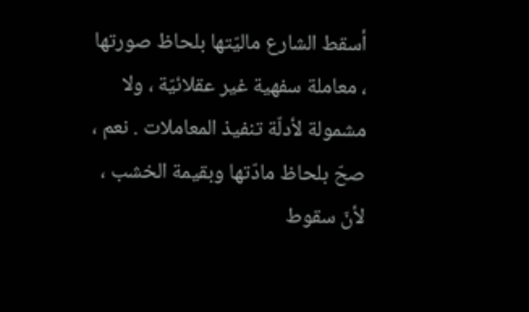أسقط الشارع ماليّتها بلحاظ صورتها ، معاملة سفهية غير عقلائيّة ، ولا مشمولة لأدلّة تنفيذ المعاملات . نعم ، صحّ بلحاظ مادّتها وبقيمة الخشب ، لأنّ سقوط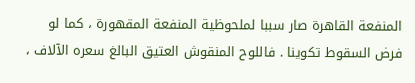المنفعة القاهرة صار سببا لملحوظية المنفعة المقهورة ، كما لو فرض السقوط تكوينا . فاللوح المنقوش العتيق البالغ سعره الآلاف ،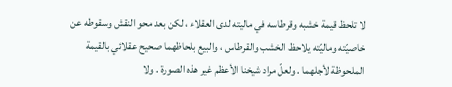لا تلحظ قيمة خشبه وقرطاسه في ماليته لدى العقلاء ، لكن بعد محو النقش وسقوطه عن خاصيّته وماليّته يلاحظ الخشب والقرطاس ، والبيع بلحاظهما صحيح عقلائي بالقيمة الملحوظة لأجلهما . ولعلّ مراد شيخنا الأعظم غير هذه الصورة . ولا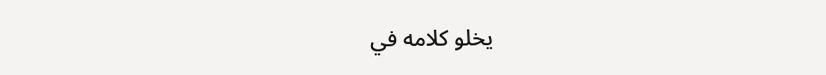يخلو كلامه في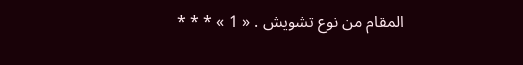المقام من نوع تشويش . « 1 » * * *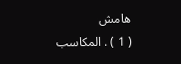هامش
( 1 ) . المكاسب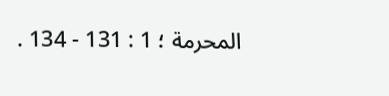المحرمة ؛ 1 : 131 - 134 .